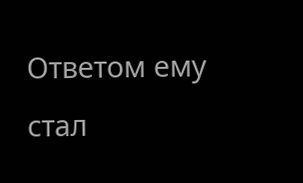Ответом ему стал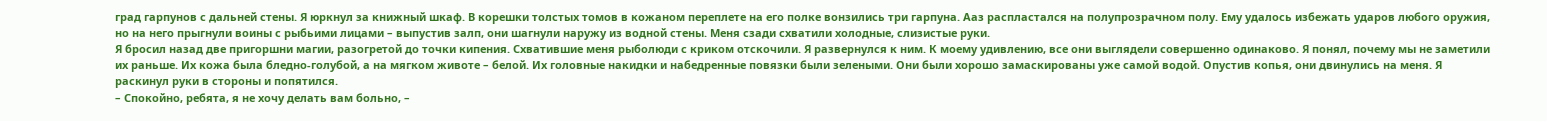град гарпунов с дальней стены. Я юркнул за книжный шкаф. В корешки толстых томов в кожаном переплете на его полке вонзились три гарпуна. Ааз распластался на полупрозрачном полу. Ему удалось избежать ударов любого оружия, но на него прыгнули воины с рыбьими лицами – выпустив залп, они шагнули наружу из водной стены. Меня сзади схватили холодные, слизистые руки.
Я бросил назад две пригоршни магии, разогретой до точки кипения. Схватившие меня рыболюди с криком отскочили. Я развернулся к ним. К моему удивлению, все они выглядели совершенно одинаково. Я понял, почему мы не заметили их раньше. Их кожа была бледно-голубой, а на мягком животе – белой. Их головные накидки и набедренные повязки были зелеными. Они были хорошо замаскированы уже самой водой. Опустив копья, они двинулись на меня. Я раскинул руки в стороны и попятился.
– Спокойно, ребята, я не хочу делать вам больно, –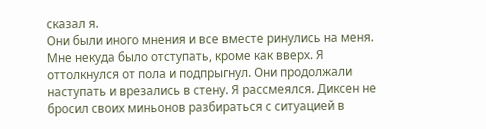сказал я.
Они были иного мнения и все вместе ринулись на меня. Мне некуда было отступать, кроме как вверх. Я оттолкнулся от пола и подпрыгнул. Они продолжали наступать и врезались в стену. Я рассмеялся. Диксен не бросил своих миньонов разбираться с ситуацией в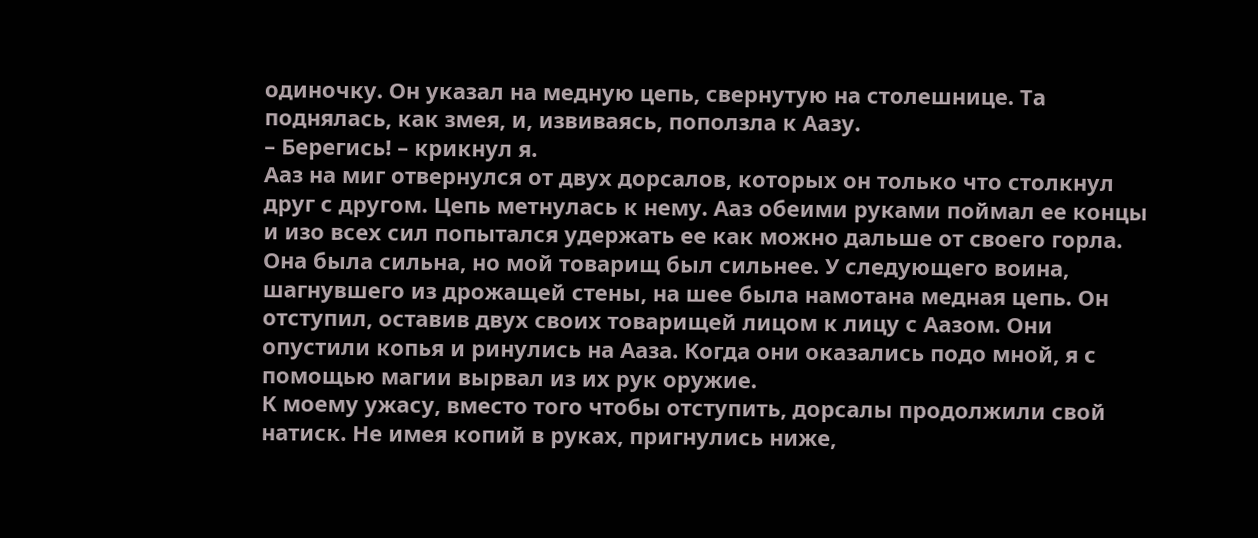одиночку. Он указал на медную цепь, свернутую на столешнице. Та поднялась, как змея, и, извиваясь, поползла к Аазу.
– Берегись! – крикнул я.
Ааз на миг отвернулся от двух дорсалов, которых он только что столкнул друг с другом. Цепь метнулась к нему. Ааз обеими руками поймал ее концы и изо всех сил попытался удержать ее как можно дальше от своего горла. Она была сильна, но мой товарищ был сильнее. У следующего воина, шагнувшего из дрожащей стены, на шее была намотана медная цепь. Он отступил, оставив двух своих товарищей лицом к лицу с Аазом. Они опустили копья и ринулись на Ааза. Когда они оказались подо мной, я с помощью магии вырвал из их рук оружие.
К моему ужасу, вместо того чтобы отступить, дорсалы продолжили свой натиск. Не имея копий в руках, пригнулись ниже,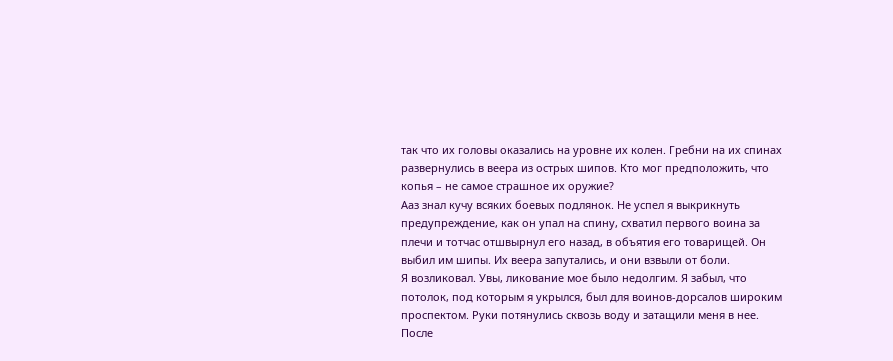так что их головы оказались на уровне их колен. Гребни на их спинах развернулись в веера из острых шипов. Кто мог предположить, что копья – не самое страшное их оружие?
Ааз знал кучу всяких боевых подлянок. Не успел я выкрикнуть предупреждение, как он упал на спину, схватил первого воина за плечи и тотчас отшвырнул его назад, в объятия его товарищей. Он выбил им шипы. Их веера запутались, и они взвыли от боли.
Я возликовал. Увы, ликование мое было недолгим. Я забыл, что потолок, под которым я укрылся, был для воинов-дорсалов широким проспектом. Руки потянулись сквозь воду и затащили меня в нее. После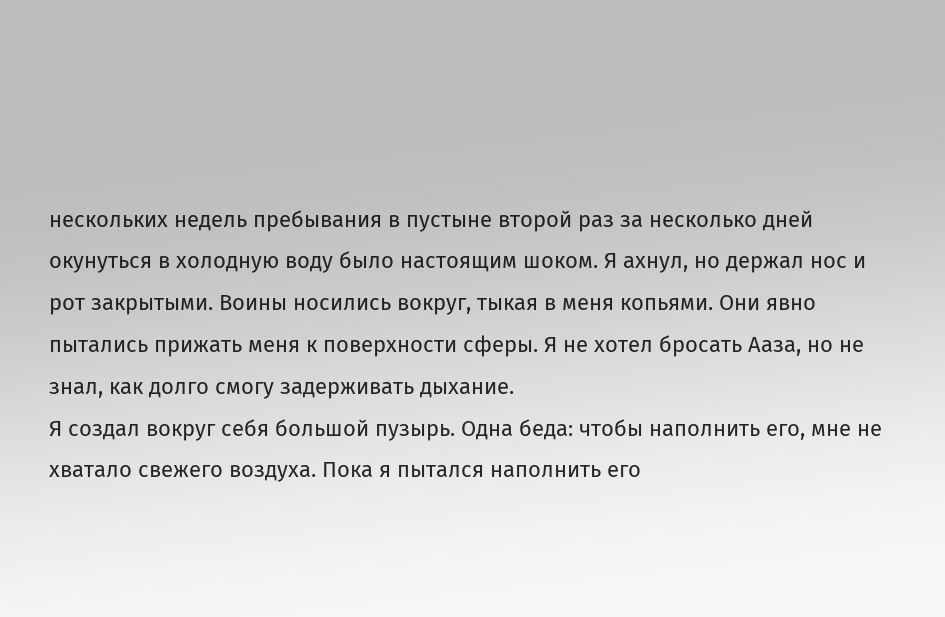нескольких недель пребывания в пустыне второй раз за несколько дней окунуться в холодную воду было настоящим шоком. Я ахнул, но держал нос и рот закрытыми. Воины носились вокруг, тыкая в меня копьями. Они явно пытались прижать меня к поверхности сферы. Я не хотел бросать Ааза, но не знал, как долго смогу задерживать дыхание.
Я создал вокруг себя большой пузырь. Одна беда: чтобы наполнить его, мне не хватало свежего воздуха. Пока я пытался наполнить его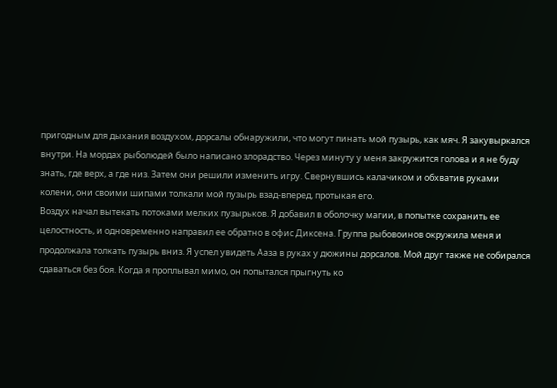пригодным для дыхания воздухом, дорсалы обнаружили, что могут пинать мой пузырь, как мяч. Я закувыркался внутри. На мордах рыболюдей было написано злорадство. Через минуту у меня закружится голова и я не буду знать, где верх, а где низ. Затем они решили изменить игру. Свернувшись калачиком и обхватив руками колени, они своими шипами толкали мой пузырь взад-вперед, протыкая его.
Воздух начал вытекать потоками мелких пузырьков. Я добавил в оболочку магии, в попытке сохранить ее целостность, и одновременно направил ее обратно в офис Диксена. Группа рыбовоинов окружила меня и продолжала толкать пузырь вниз. Я успел увидеть Ааза в руках у дюжины дорсалов. Мой друг также не собирался сдаваться без боя. Когда я проплывал мимо, он попытался прыгнуть ко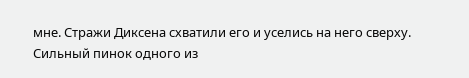мне. Стражи Диксена схватили его и уселись на него сверху.
Сильный пинок одного из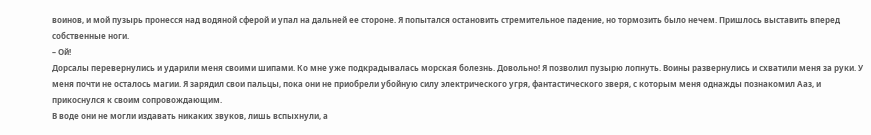воинов, и мой пузырь пронесся над водяной сферой и упал на дальней ее стороне. Я попытался остановить стремительное падение, но тормозить было нечем. Пришлось выставить вперед собственные ноги.
– Ой!
Дорсалы перевернулись и ударили меня своими шипами. Ко мне уже подкрадывалась морская болезнь. Довольно! Я позволил пузырю лопнуть. Воины развернулись и схватили меня за руки. У меня почти не осталось магии. Я зарядил свои пальцы, пока они не приобрели убойную силу электрического угря, фантастического зверя, с которым меня однажды познакомил Ааз, и прикоснулся к своим сопровождающим.
В воде они не могли издавать никаких звуков, лишь вспыхнули, а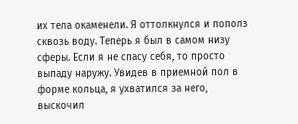их тела окаменели. Я оттолкнулся и пополз сквозь воду. Теперь я был в самом низу сферы. Если я не спасу себя, то просто выпаду наружу. Увидев в приемной пол в форме кольца, я ухватился за него, выскочил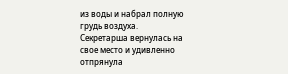из воды и набрал полную грудь воздуха.
Секретарша вернулась на свое место и удивленно отпрянула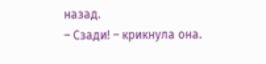назад.
– Сзади! – крикнула она.